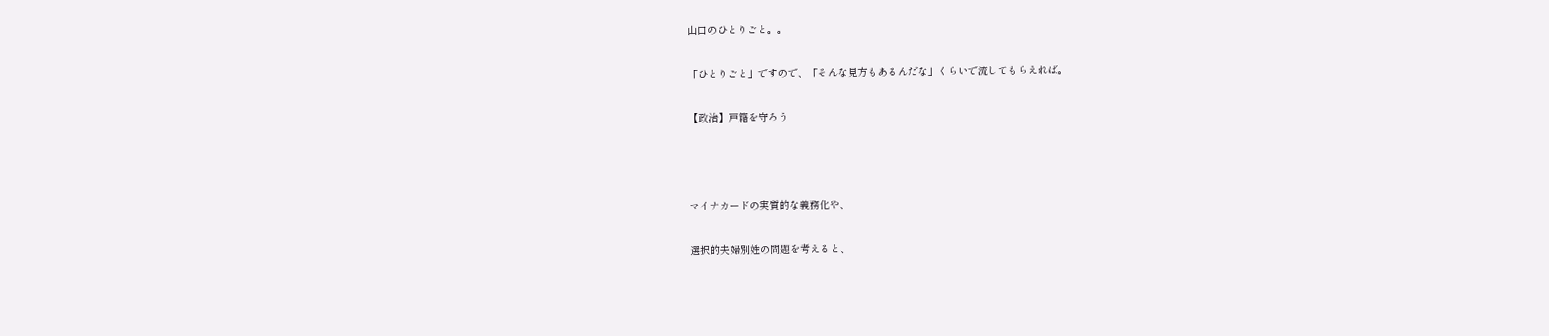山口のひとりごと。。

「ひとりごと」ですので、「そんな見方もあるんだな」くらいで流してもらえれば。

【政治】戸籍を守ろう



マイナカードの実質的な義務化や、

選択的夫婦別姓の問題を考えると、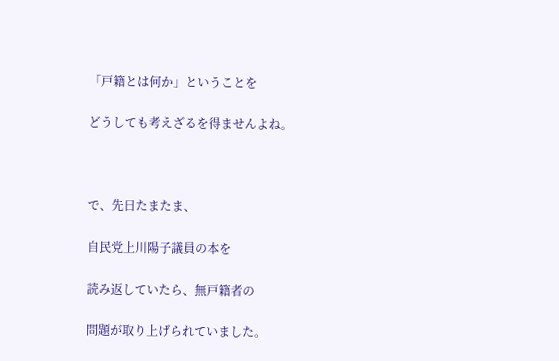「戸籍とは何か」ということを

どうしても考えざるを得ませんよね。



で、先日たまたま、

自民党上川陽子議員の本を

読み返していたら、無戸籍者の

問題が取り上げられていました。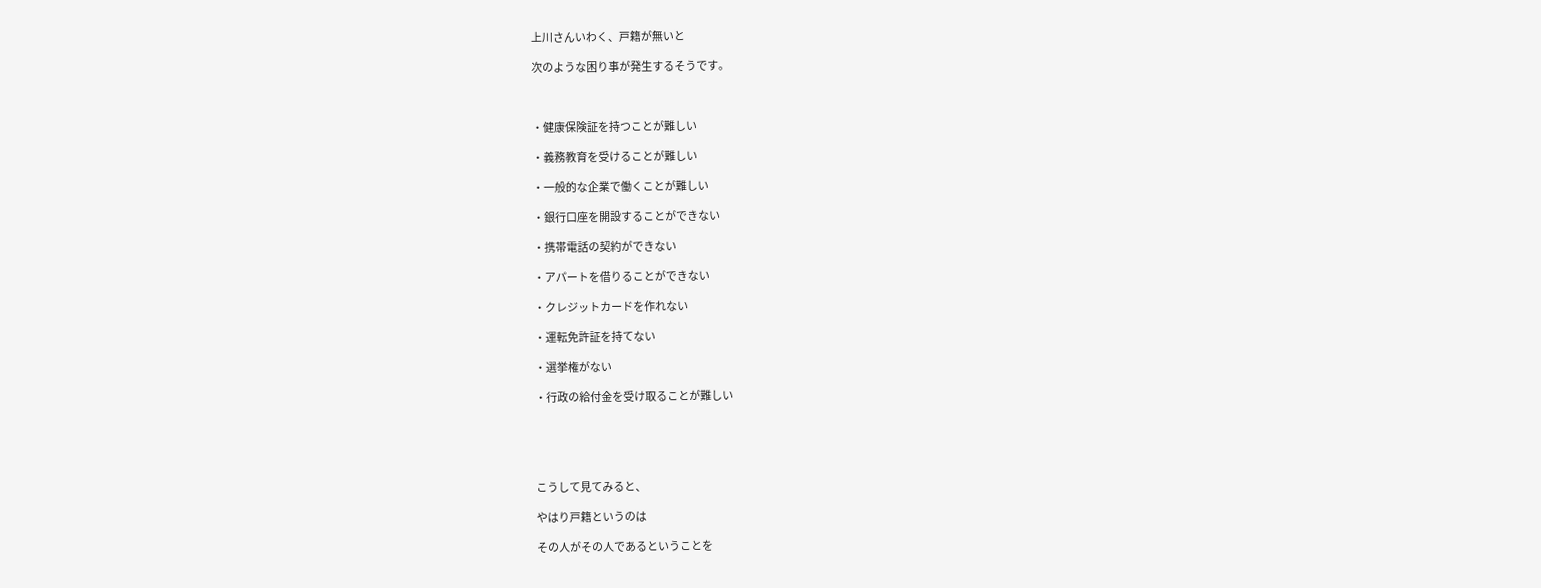上川さんいわく、戸籍が無いと

次のような困り事が発生するそうです。



・健康保険証を持つことが難しい

・義務教育を受けることが難しい

・一般的な企業で働くことが難しい

・銀行口座を開設することができない

・携帯電話の契約ができない

・アパートを借りることができない

・クレジットカードを作れない

・運転免許証を持てない

・選挙権がない

・行政の給付金を受け取ることが難しい





こうして見てみると、

やはり戸籍というのは

その人がその人であるということを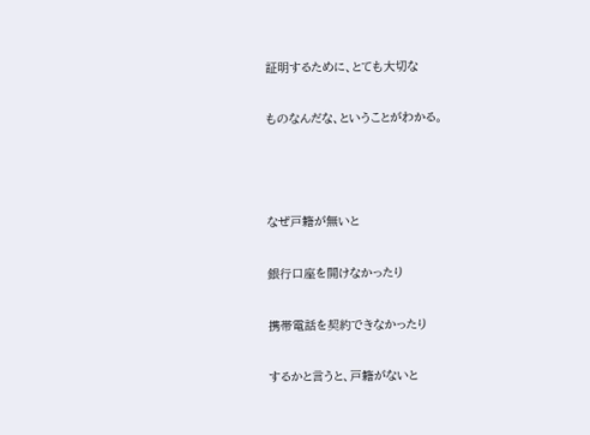証明するために、とても大切な

ものなんだな、ということがわかる。



なぜ戸籍が無いと

銀行口座を開けなかったり

携帯電話を契約できなかったり

するかと言うと、戸籍がないと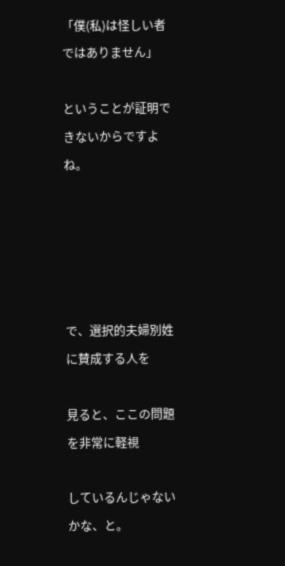「僕(私)は怪しい者ではありません」

ということが証明できないからですよね。





で、選択的夫婦別姓に賛成する人を

見ると、ここの問題を非常に軽視

しているんじゃないかな、と。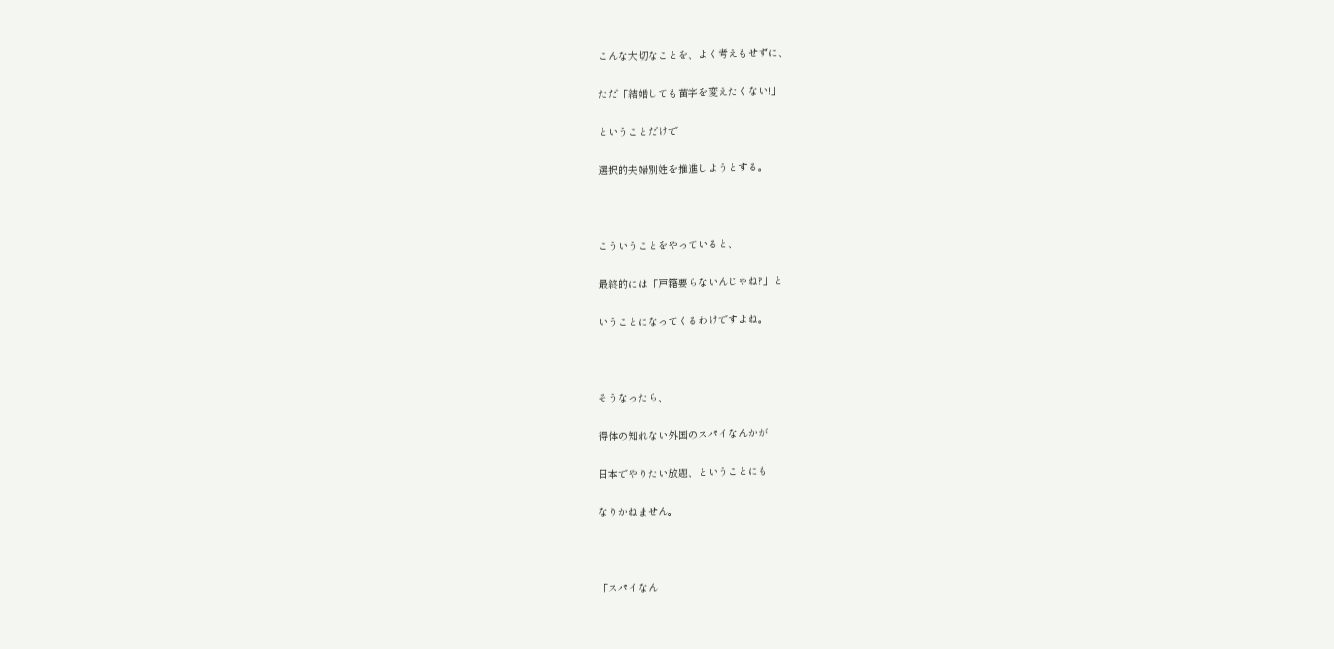こんな大切なことを、よく考えもせずに、

ただ「結婚しても苗字を変えたくない!」

ということだけで

選択的夫婦別姓を推進しようとする。



こういうことをやっていると、

最終的には「戸籍要らないんじゃね?」と

いうことになってくるわけですよね。



そうなったら、

得体の知れない外国のスパイなんかが

日本でやりたい放題、ということにも

なりかねません。



「スパイなん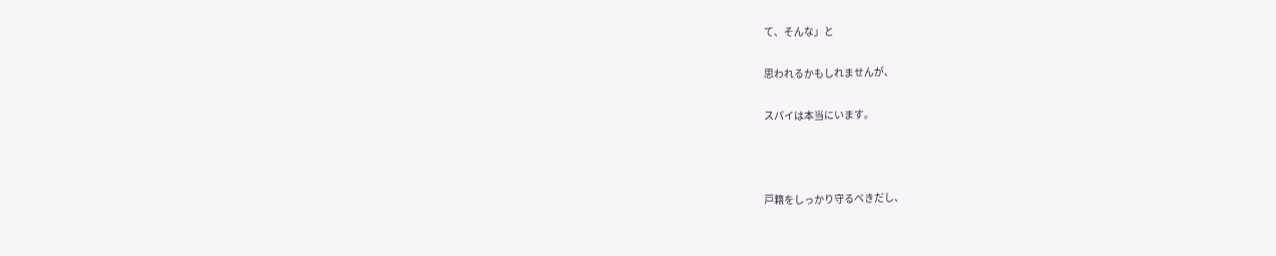て、そんな」と

思われるかもしれませんが、

スパイは本当にいます。



戸籍をしっかり守るべきだし、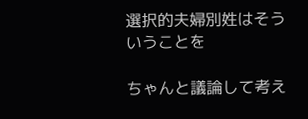選択的夫婦別姓はそういうことを

ちゃんと議論して考え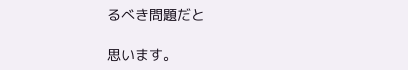るべき問題だと

思います。